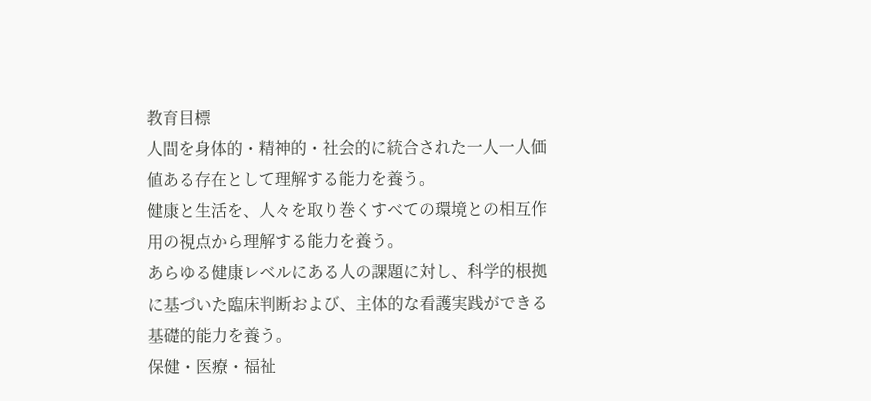教育目標
人間を身体的・精神的・社会的に統合された一人一人価値ある存在として理解する能力を養う。
健康と生活を、人々を取り巻くすべての環境との相互作用の視点から理解する能力を養う。
あらゆる健康レベルにある人の課題に対し、科学的根拠に基づいた臨床判断および、主体的な看護実践ができる基礎的能力を養う。
保健・医療・福祉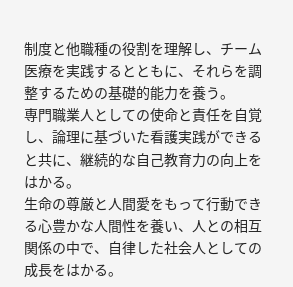制度と他職種の役割を理解し、チーム医療を実践するとともに、それらを調整するための基礎的能力を養う。
専門職業人としての使命と責任を自覚し、論理に基づいた看護実践ができると共に、継続的な自己教育力の向上をはかる。
生命の尊厳と人間愛をもって行動できる心豊かな人間性を養い、人との相互関係の中で、自律した社会人としての成長をはかる。